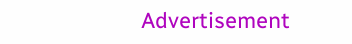Advertisement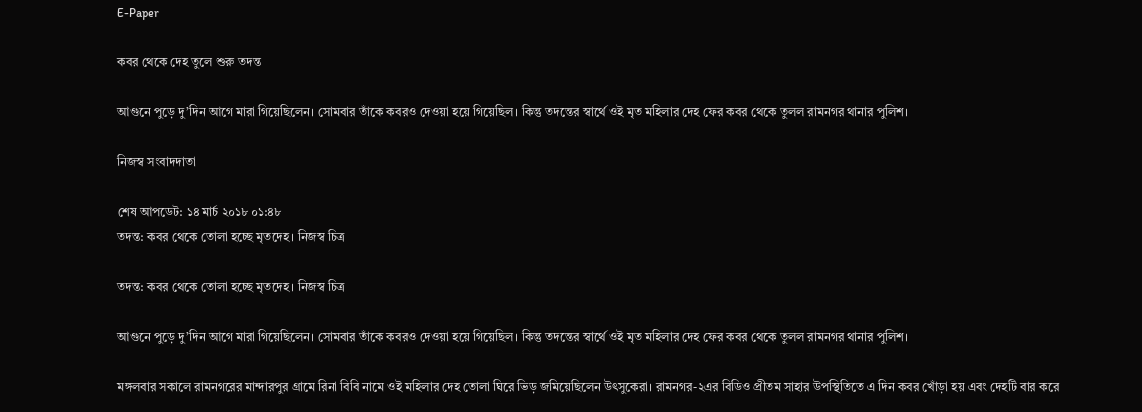E-Paper

কবর থেকে দেহ তুলে শুরু তদন্ত

আগুনে পুড়ে দু’দিন আগে মারা গিয়েছিলেন। সোমবার তাঁকে কবরও দেওয়া হয়ে গিয়েছিল। কিন্তু তদন্তের স্বার্থে ওই মৃত মহিলার দেহ ফের কবর থেকে তুলল রামনগর থানার পুলিশ।

নিজস্ব সংবাদদাতা

শেষ আপডেট: ১৪ মার্চ ২০১৮ ০১:৪৮
তদন্ত: কবর থেকে তোলা হচ্ছে মৃতদেহ। নিজস্ব চিত্র

তদন্ত: কবর থেকে তোলা হচ্ছে মৃতদেহ। নিজস্ব চিত্র

আগুনে পুড়ে দু’দিন আগে মারা গিয়েছিলেন। সোমবার তাঁকে কবরও দেওয়া হয়ে গিয়েছিল। কিন্তু তদন্তের স্বার্থে ওই মৃত মহিলার দেহ ফের কবর থেকে তুলল রামনগর থানার পুলিশ।

মঙ্গলবার সকালে রামনগরের মান্দারপুর গ্রামে রিনা বিবি নামে ওই মহিলার দেহ তোলা ঘিরে ভিড় জমিয়েছিলেন উৎসুকেরা। রামনগর-২এর বিডিও প্রীতম সাহার উপস্থিতিতে এ দিন কবর খোঁড়া হয় এবং দেহটি বার করে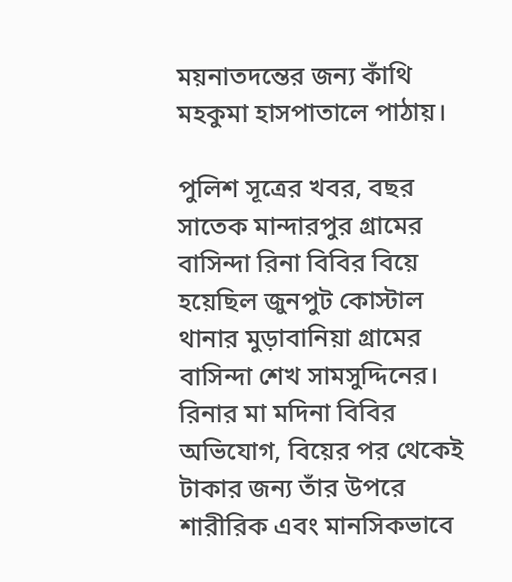ময়নাতদন্তের জন্য কাঁথি মহকুমা হাসপাতালে পাঠায়।

পুলিশ সূত্রের খবর, বছর সাতেক মান্দারপুর গ্রামের বাসিন্দা রিনা বিবির বিয়ে হয়েছিল জুনপুট কোস্টাল থানার মুড়াবানিয়া গ্রামের বাসিন্দা শেখ সামসুদ্দিনের। রিনার মা মদিনা বিবির অভিযোগ, বিয়ের পর থেকেই টাকার জন্য তাঁর উপরে শারীরিক এবং মানসিকভাবে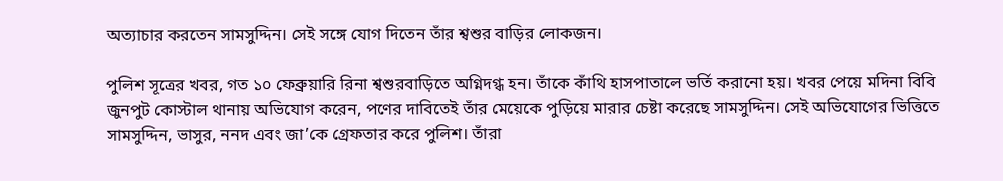অত্যাচার করতেন সামসুদ্দিন। সেই সঙ্গে যোগ দিতেন তাঁর শ্বশুর বাড়ির লোকজন।

পুলিশ সূত্রের খবর, গত ১০ ফেব্রুয়ারি রিনা শ্বশুরবাড়িতে অগ্নিদগ্ধ হন। তাঁকে কাঁথি হাসপাতালে ভর্তি করানো হয়। খবর পেয়ে মদিনা বিবি জুনপুট কোস্টাল থানায় অভিযোগ করেন, পণের দাবিতেই তাঁর মেয়েকে পুড়িয়ে মারার চেষ্টা করেছে সামসুদ্দিন। সেই অভিযোগের ভিত্তিতে সামসুদ্দিন, ভাসুর, ননদ এবং জা’কে গ্রেফতার করে পুলিশ। তাঁরা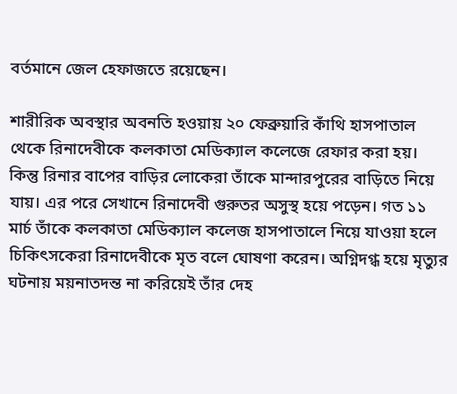বর্তমানে জেল হেফাজতে রয়েছেন।

শারীরিক অবস্থার অবনতি হওয়ায় ২০ ফেব্রুয়ারি কাঁথি হাসপাতাল থেকে রিনাদেবীকে কলকাতা মেডিক্যাল কলেজে রেফার করা হয়। কিন্তু রিনার বাপের বাড়ির লোকেরা তাঁকে মান্দারপুরের বাড়িতে নিয়ে যায়। এর পরে সেখানে রিনাদেবী গুরুতর অসুস্থ হয়ে পড়েন। গত ১১ মার্চ তাঁকে কলকাতা মেডিক্যাল কলেজ হাসপাতালে নিয়ে যাওয়া হলে চিকিৎসকেরা রিনাদেবীকে মৃত বলে ঘোষণা করেন। অগ্নিদগ্ধ হয়ে মৃত্যুর ঘটনায় ময়নাতদন্ত না করিয়েই তাঁর দেহ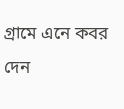গ্রামে এনে কবর দেন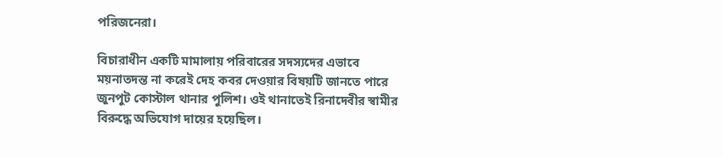পরিজনেরা।

বিচারাধীন একটি মামালায় পরিবারের সদস্যদের এভাবে ময়নাতদন্ত না করেই দেহ কবর দেওয়ার বিষয়টি জানতে পারে জুনপুট কোস্টাল থানার পুলিশ। ওই থানাতেই রিনাদেবীর স্বামীর বিরুদ্ধে অভিযোগ দায়ের হয়েছিল।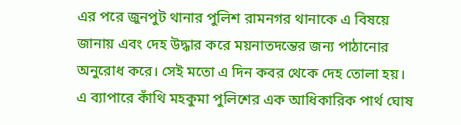এর পরে জুনপুট থানার পুলিশ রামনগর থানাকে এ বিষয়ে জানায় এবং দেহ উদ্ধার করে ময়নাতদন্তের জন্য পাঠানোর অনুরোধ করে। সেই মতো এ দিন কবর থেকে দেহ তোলা হয়। এ ব্যাপারে কাঁথি মহকুমা পুলিশের এক আধিকারিক পার্থ ঘোষ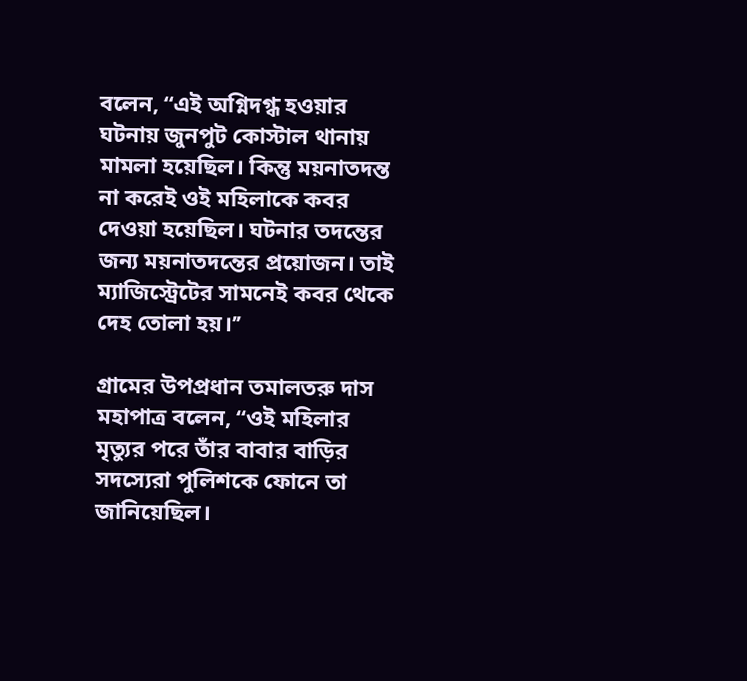বলেন, ‘‘এই অগ্নিদগ্ধ হওয়ার ঘটনায় জুনপুট কোস্টাল থানায় মামলা হয়েছিল। কিন্তু ময়নাতদন্ত না করেই ওই মহিলাকে কবর দেওয়া হয়েছিল। ঘটনার তদন্তের জন্য ময়নাতদন্তের প্রয়োজন। তাই ম্যাজিস্ট্রেটের সামনেই কবর থেকে দেহ তোলা হয়।’’

গ্রামের উপপ্রধান তমালতরু দাস মহাপাত্র বলেন, ‘‘ওই মহিলার মৃত্যুর পরে তাঁর বাবার বাড়ির সদস্যেরা পুলিশকে ফোনে তা জানিয়েছিল।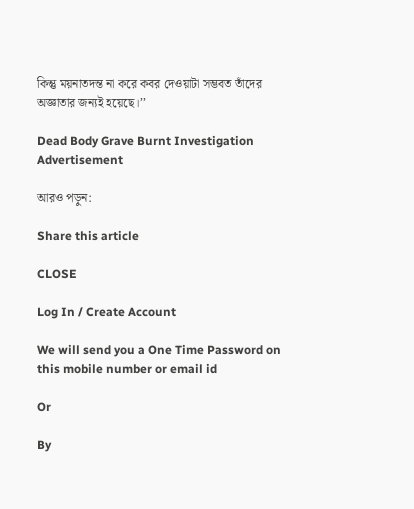কিন্তু ময়নাতদন্ত না করে কবর দেওয়াটা সম্ভবত তাঁদের অজ্ঞাতার জন্যই হয়েছে।’’

Dead Body Grave Burnt Investigation
Advertisement

আরও পড়ুন:

Share this article

CLOSE

Log In / Create Account

We will send you a One Time Password on this mobile number or email id

Or

By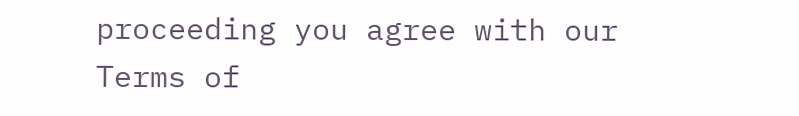proceeding you agree with our Terms of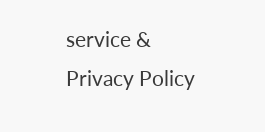service & Privacy Policy